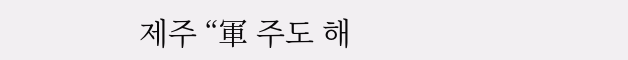제주 “軍 주도 해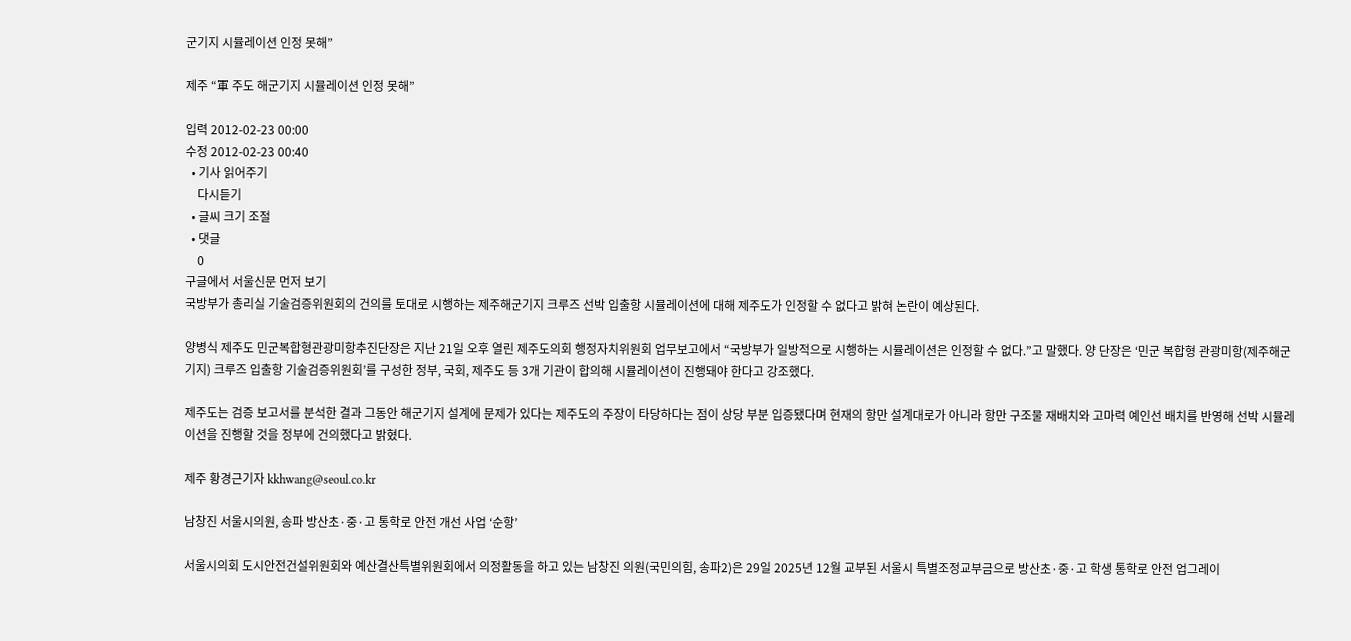군기지 시뮬레이션 인정 못해”

제주 “軍 주도 해군기지 시뮬레이션 인정 못해”

입력 2012-02-23 00:00
수정 2012-02-23 00:40
  • 기사 읽어주기
    다시듣기
  • 글씨 크기 조절
  • 댓글
    0
구글에서 서울신문 먼저 보기
국방부가 총리실 기술검증위원회의 건의를 토대로 시행하는 제주해군기지 크루즈 선박 입출항 시뮬레이션에 대해 제주도가 인정할 수 없다고 밝혀 논란이 예상된다.

양병식 제주도 민군복합형관광미항추진단장은 지난 21일 오후 열린 제주도의회 행정자치위원회 업무보고에서 “국방부가 일방적으로 시행하는 시뮬레이션은 인정할 수 없다.”고 말했다. 양 단장은 ‘민군 복합형 관광미항(제주해군기지) 크루즈 입출항 기술검증위원회’를 구성한 정부, 국회, 제주도 등 3개 기관이 합의해 시뮬레이션이 진행돼야 한다고 강조했다.

제주도는 검증 보고서를 분석한 결과 그동안 해군기지 설계에 문제가 있다는 제주도의 주장이 타당하다는 점이 상당 부분 입증됐다며 현재의 항만 설계대로가 아니라 항만 구조물 재배치와 고마력 예인선 배치를 반영해 선박 시뮬레이션을 진행할 것을 정부에 건의했다고 밝혔다.

제주 황경근기자 kkhwang@seoul.co.kr

남창진 서울시의원, 송파 방산초·중·고 통학로 안전 개선 사업 ‘순항’

서울시의회 도시안전건설위원회와 예산결산특별위원회에서 의정활동을 하고 있는 남창진 의원(국민의힘, 송파2)은 29일 2025년 12월 교부된 서울시 특별조정교부금으로 방산초·중·고 학생 통학로 안전 업그레이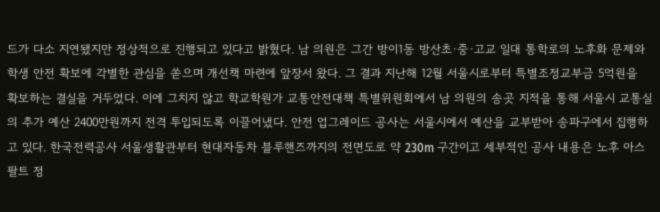드가 다소 지연됐지만 정상적으로 진행되고 있다고 밝혔다. 남 의원은 그간 방이1동 방산초·중·고교 일대 통학로의 노후화 문제와 학생 안전 확보에 각별한 관심을 쏟으며 개선책 마련에 앞장서 왔다. 그 결과 지난해 12월 서울시로부터 특별조정교부금 5억원을 확보하는 결실을 거두었다. 이에 그치지 않고 학교학원가 교통안전대책 특별위원회에서 남 의원의 송곳 지적을 통해 서울시 교통실의 추가 예산 2400만원까지 전격 투입되도록 이끌어냈다. 안전 업그레이드 공사는 서울시에서 예산을 교부받아 송파구에서 집행하고 있다. 한국전력공사 서울생활관부터 현대자동차 블루핸즈까지의 전면도로 약 230m 구간이고 세부적인 공사 내용은 노후 아스팔트 정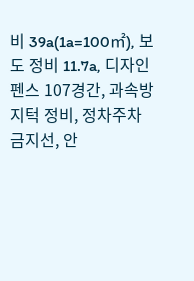비 39a(1a=100㎡), 보도 정비 11.7a, 디자인 펜스 107경간, 과속방지턱 정비, 정차주차금지선, 안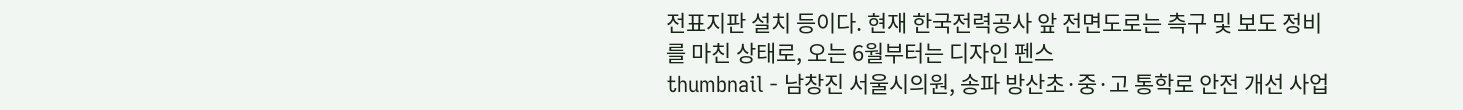전표지판 설치 등이다. 현재 한국전력공사 앞 전면도로는 측구 및 보도 정비를 마친 상태로, 오는 6월부터는 디자인 펜스
thumbnail - 남창진 서울시의원, 송파 방산초·중·고 통학로 안전 개선 사업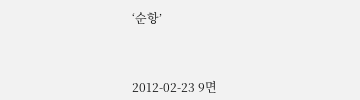‘순항’



2012-02-23 9면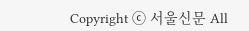Copyright ⓒ 서울신문 All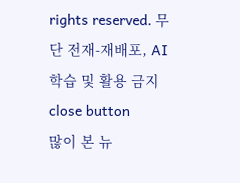rights reserved. 무단 전재-재배포, AI 학습 및 활용 금지
close button
많이 본 뉴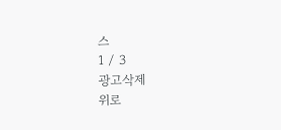스
1 / 3
광고삭제
위로